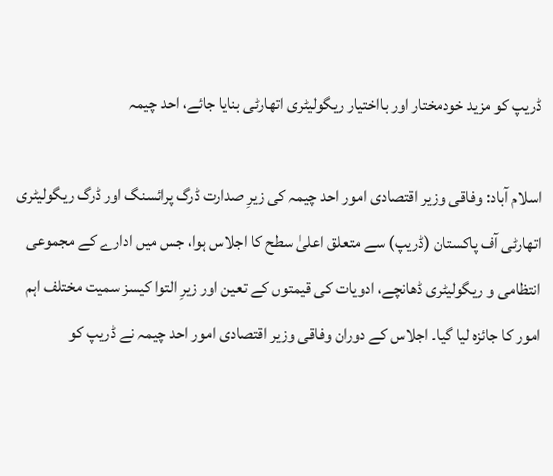ڈریپ کو مزید خودمختار اور بااختیار ریگولیٹری اتھارٹی بنایا جائے، احد چیمہ

اسلام آباد: وفاقی وزیر اقتصادی امور احد چیمہ کی زیرِ صدارت ڈرگ پرائسنگ اور ڈرگ ریگولیٹری اتھارٹی آف پاکستان (ڈریپ) سے متعلق اعلیٰ سطح کا اجلاس ہوا، جس میں ادارے کے مجموعی انتظامی و ریگولیٹری ڈھانچے، ادویات کی قیمتوں کے تعین اور زیرِ التوا کیسز سمیت مختلف اہم امور کا جائزہ لیا گیا۔ اجلاس کے دوران وفاقی وزیر اقتصادی امور احد چیمہ نے ڈریپ کو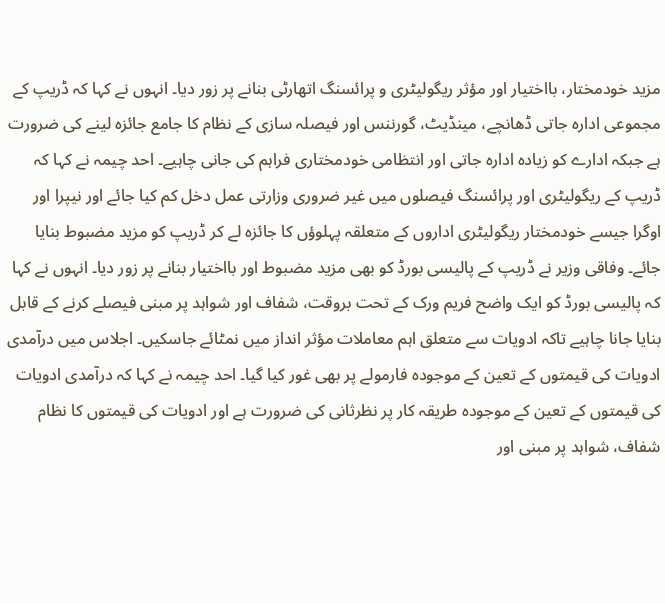مزید خودمختار، بااختیار اور مؤثر ریگولیٹری و پرائسنگ اتھارٹی بنانے پر زور دیا۔ انہوں نے کہا کہ ڈریپ کے مجموعی ادارہ جاتی ڈھانچے، مینڈیٹ، گورننس اور فیصلہ سازی کے نظام کا جامع جائزہ لینے کی ضرورت ہے جبکہ ادارے کو زیادہ ادارہ جاتی اور انتظامی خودمختاری فراہم کی جانی چاہیے۔ احد چیمہ نے کہا کہ ڈریپ کے ریگولیٹری اور پرائسنگ فیصلوں میں غیر ضروری وزارتی عمل دخل کم کیا جائے اور نیپرا اور اوگرا جیسے خودمختار ریگولیٹری اداروں کے متعلقہ پہلوؤں کا جائزہ لے کر ڈریپ کو مزید مضبوط بنایا جائے۔ وفاقی وزیر نے ڈریپ کے پالیسی بورڈ کو بھی مزید مضبوط اور بااختیار بنانے پر زور دیا۔ انہوں نے کہا کہ پالیسی بورڈ کو ایک واضح فریم ورک کے تحت بروقت، شفاف اور شواہد پر مبنی فیصلے کرنے کے قابل بنایا جانا چاہیے تاکہ ادویات سے متعلق اہم معاملات مؤثر انداز میں نمٹائے جاسکیں۔ اجلاس میں درآمدی ادویات کی قیمتوں کے تعین کے موجودہ فارمولے پر بھی غور کیا گیا۔ احد چیمہ نے کہا کہ درآمدی ادویات کی قیمتوں کے تعین کے موجودہ طریقہ کار پر نظرثانی کی ضرورت ہے اور ادویات کی قیمتوں کا نظام شفاف، شواہد پر مبنی اور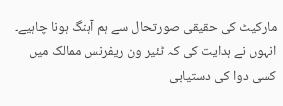مارکیٹ کی حقیقی صورتحال سے ہم آہنگ ہونا چاہیے۔ انہوں نے ہدایت کی کہ ٹئیر ون ریفرنس ممالک میں کسی دوا کی دستیابی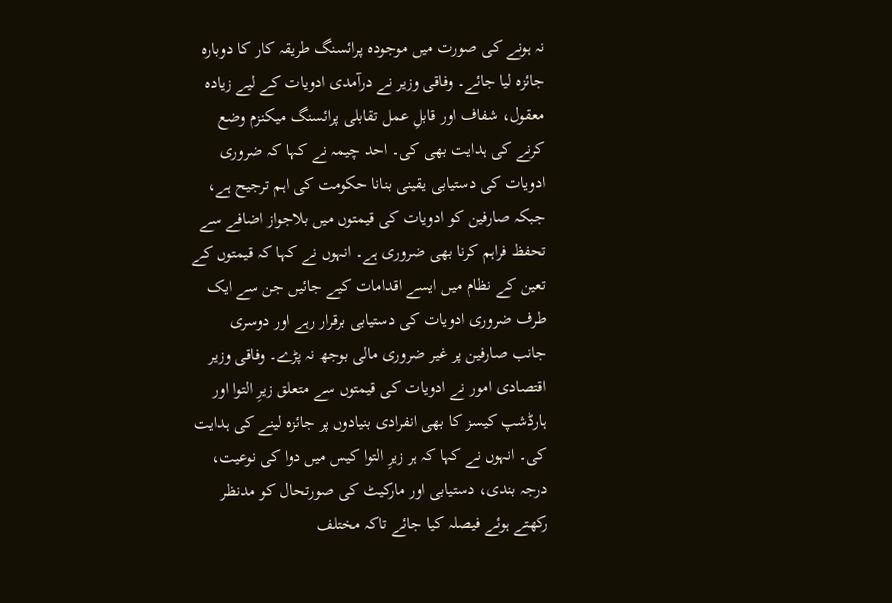نہ ہونے کی صورت میں موجودہ پرائسنگ طریقہ کار کا دوبارہ جائزہ لیا جائے۔ وفاقی وزیر نے درآمدی ادویات کے لیے زیادہ معقول، شفاف اور قابلِ عمل تقابلی پرائسنگ میکنزم وضع کرنے کی ہدایت بھی کی۔ احد چیمہ نے کہا کہ ضروری ادویات کی دستیابی یقینی بنانا حکومت کی اہم ترجیح ہے، جبکہ صارفین کو ادویات کی قیمتوں میں بلاجواز اضافے سے تحفظ فراہم کرنا بھی ضروری ہے۔ انہوں نے کہا کہ قیمتوں کے تعین کے نظام میں ایسے اقدامات کیے جائیں جن سے ایک طرف ضروری ادویات کی دستیابی برقرار رہے اور دوسری جانب صارفین پر غیر ضروری مالی بوجھ نہ پڑے۔ وفاقی وزیر اقتصادی امور نے ادویات کی قیمتوں سے متعلق زیرِ التوا اور ہارڈشپ کیسز کا بھی انفرادی بنیادوں پر جائزہ لینے کی ہدایت کی۔ انہوں نے کہا کہ ہر زیرِ التوا کیس میں دوا کی نوعیت، درجہ بندی، دستیابی اور مارکیٹ کی صورتحال کو مدنظر رکھتے ہوئے فیصلہ کیا جائے تاکہ مختلف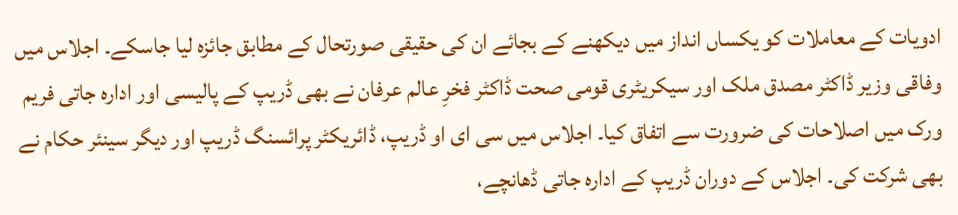ادویات کے معاملات کو یکساں انداز میں دیکھنے کے بجائے ان کی حقیقی صورتحال کے مطابق جائزہ لیا جاسکے۔ اجلاس میں وفاقی وزیر ڈاکٹر مصدق ملک اور سیکریٹری قومی صحت ڈاکٹر فخرِ عالم عرفان نے بھی ڈریپ کے پالیسی اور ادارہ جاتی فریم ورک میں اصلاحات کی ضرورت سے اتفاق کیا۔ اجلاس میں سی ای او ڈریپ، ڈائریکٹر پرائسنگ ڈریپ اور دیگر سینئر حکام نے بھی شرکت کی۔ اجلاس کے دوران ڈریپ کے ادارہ جاتی ڈھانچے،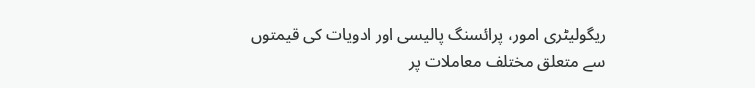ریگولیٹری امور، پرائسنگ پالیسی اور ادویات کی قیمتوں سے متعلق مختلف معاملات پر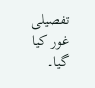تفصیلی غور کیا گیا۔